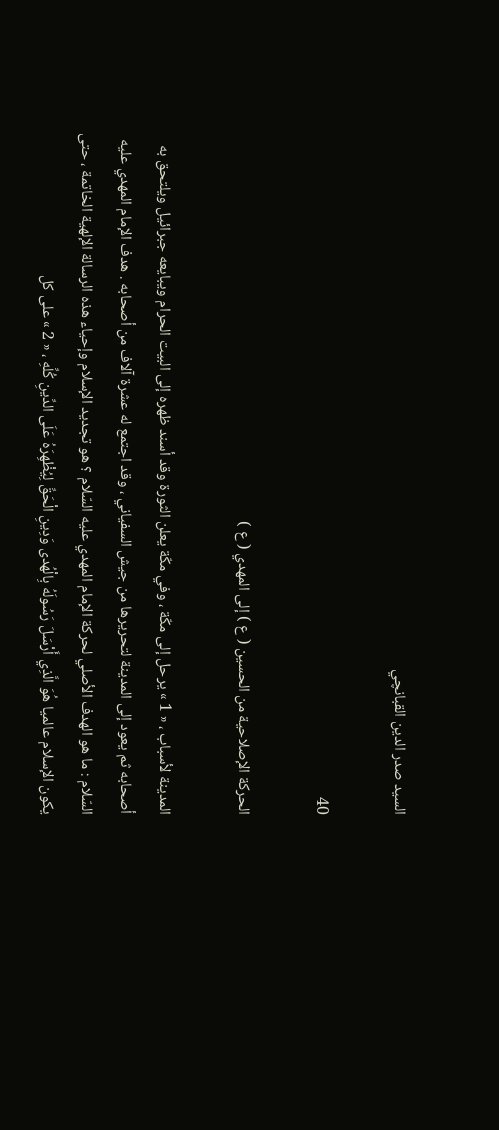السيد صدر الدين القبانچي

40

الحركة الإصلاحية من الحسين ( ع ) إلى المهدي ( ع )

المدينة لأسباب ، « 1 » يرحل إلى مكّة ، وفي مكّة يعلن الثورة وقد أسند ظهره إلى البيت الحرام ويبايعه جبرائيل ويلتحق به أصحابه ثم يعود إلى المدينة لتحريرها من جيش السفياني ، وقد اجتمع له عشرة آلاف من أصحابه . هدف الإمام المهدي عليه السّلام : ما هو الهدف الأصلي لحركة الإمام المهدي عليه السّلام ؟ هو تجديد الإسلام وإحياء هذه الرسالة الإلهية الخاتمة ، حتى يكون الإسلام عالميا هُوَ الَّذِي أَرْسَلَ رَسُولَهُ بِالْهُدى وَدِينِ الْحَقِّ لِيُظْهِرَهُ عَلَى الدِّينِ كُلِّهِ ، « 2 » على كل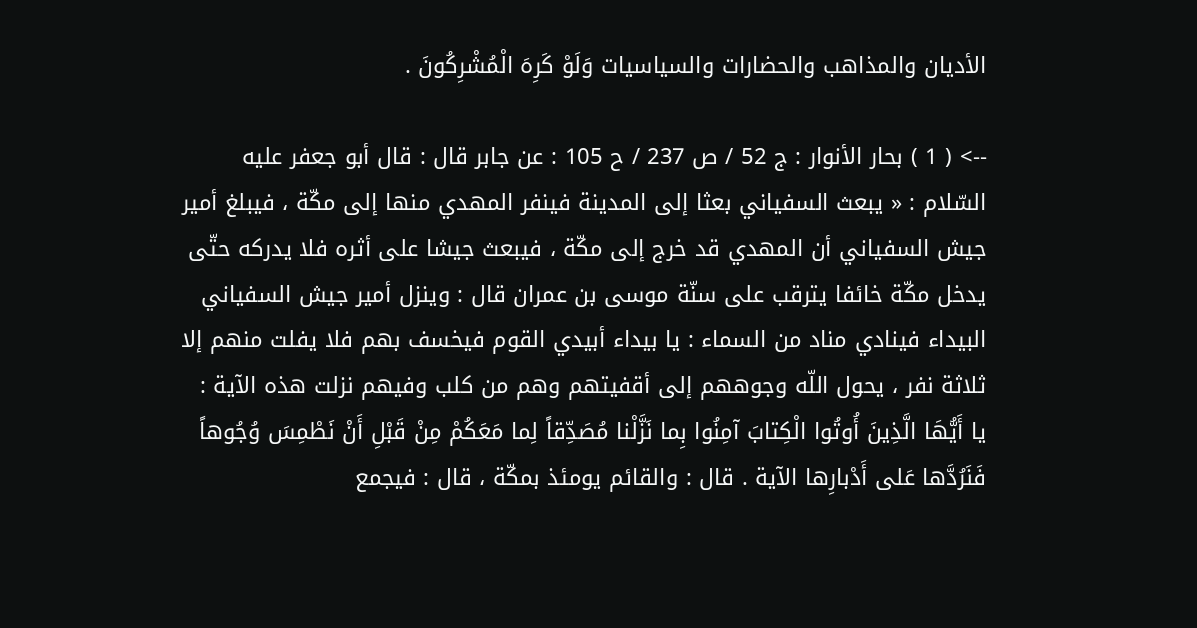الأديان والمذاهب والحضارات والسياسيات وَلَوْ كَرِهَ الْمُشْرِكُونَ .

--> ( 1 ) بحار الأنوار : ج 52 / ص 237 / ح 105 : عن جابر قال : قال أبو جعفر عليه السّلام : « يبعث السفياني بعثا إلى المدينة فينفر المهدي منها إلى مكّة ، فيبلغ أمير جيش السفياني أن المهدي قد خرج إلى مكّة ، فيبعث جيشا على أثره فلا يدركه حتّى يدخل مكّة خائفا يترقب على سنّة موسى بن عمران قال : وينزل أمير جيش السفياني البيداء فينادي مناد من السماء : يا بيداء أبيدي القوم فيخسف بهم فلا يفلت منهم إلا ثلاثة نفر ، يحول اللّه وجوههم إلى أقفيتهم وهم من كلب وفيهم نزلت هذه الآية : يا أَيُّهَا الَّذِينَ أُوتُوا الْكِتابَ آمِنُوا بِما نَزَّلْنا مُصَدِّقاً لِما مَعَكُمْ مِنْ قَبْلِ أَنْ نَطْمِسَ وُجُوهاً فَنَرُدَّها عَلى أَدْبارِها الآية . قال : والقائم يومئذ بمكّة ، قال : فيجمع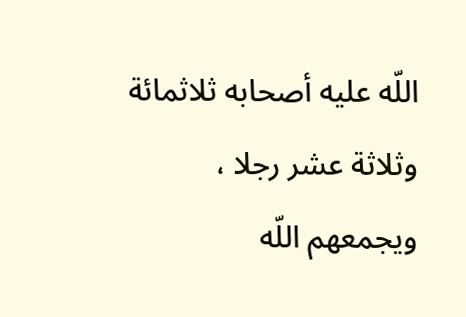اللّه عليه أصحابه ثلاثمائة وثلاثة عشر رجلا ، ويجمعهم اللّه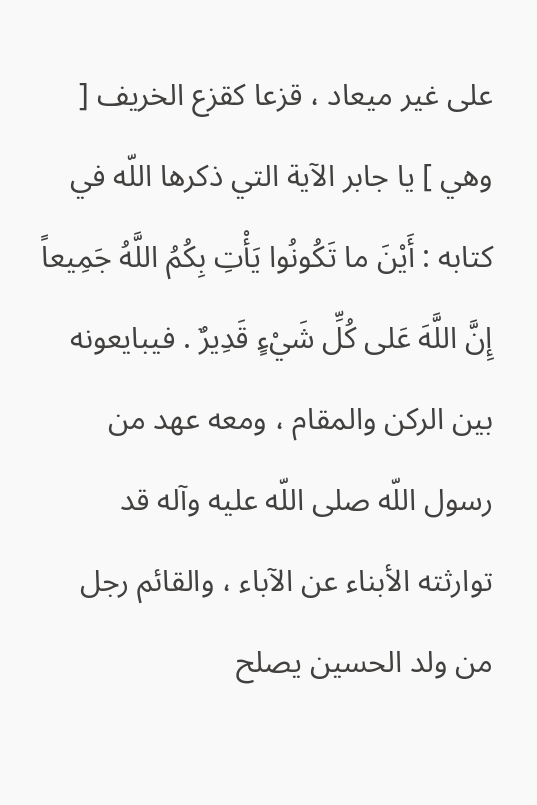على غير ميعاد ، قزعا كقزع الخريف [ وهي ] يا جابر الآية التي ذكرها اللّه في كتابه : أَيْنَ ما تَكُونُوا يَأْتِ بِكُمُ اللَّهُ جَمِيعاً إِنَّ اللَّهَ عَلى كُلِّ شَيْءٍ قَدِيرٌ . فيبايعونه بين الركن والمقام ، ومعه عهد من رسول اللّه صلى اللّه عليه وآله قد توارثته الأبناء عن الآباء ، والقائم رجل من ولد الحسين يصلح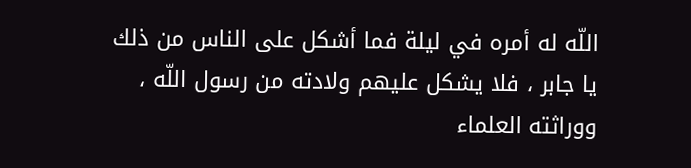اللّه له أمره في ليلة فما أشكل على الناس من ذلك يا جابر ، فلا يشكل عليهم ولادته من رسول اللّه ، ووراثته العلماء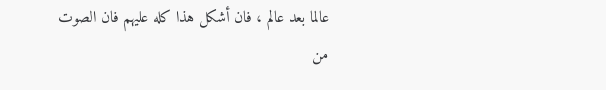عالما بعد عالم ، فان أشكل هذا كله عليهم فان الصوت من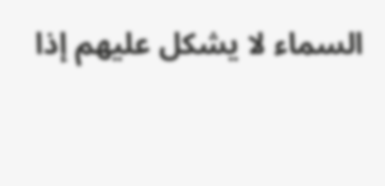السماء لا يشكل عليهم إذا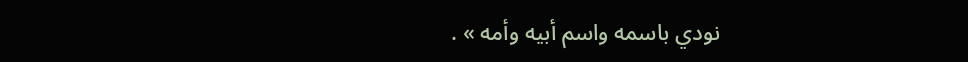نودي باسمه واسم أبيه وأمه » .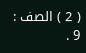( 2 ) الصف : 9 .